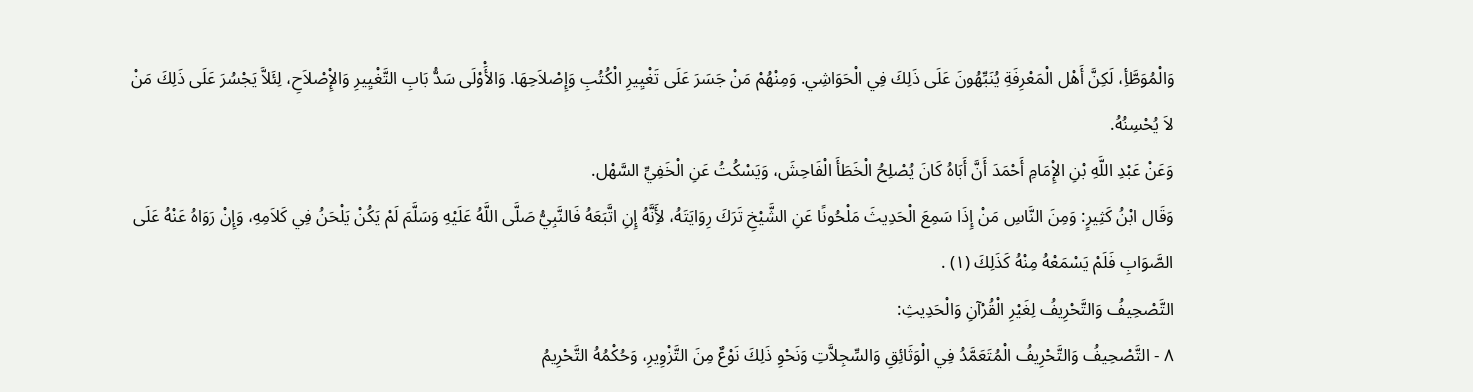وَالْمُوَطَّأِ، لَكِنَّ أَهْل الْمَعْرِفَةِ يُنَبِّهُونَ عَلَى ذَلِكَ فِي الْحَوَاشِي. وَمِنْهُمْ مَنْ جَسَرَ عَلَى تَغْيِيرِ الْكُتُبِ وَإِصْلاَحِهَا. وَالأَْوْلَى سَدُّ بَابِ التَّغْيِيرِ وَالإِْصْلاَحِ، لِئَلاَّ يَجْسُرَ عَلَى ذَلِكَ مَنْ لاَ يُحْسِنُهُ.
وَعَنْ عَبْدِ اللَّهِ بْنِ الإِْمَامِ أَحْمَدَ أَنَّ أَبَاهُ كَانَ يُصْلِحُ الْخَطَأَ الْفَاحِشَ، وَيَسْكُتُ عَنِ الْخَفِيِّ السَّهْل.
وَقَال ابْنُ كَثِيرٍ: وَمِنَ النَّاسِ مَنْ إِذَا سَمِعَ الْحَدِيثَ مَلْحُونًا عَنِ الشَّيْخِ تَرَكَ رِوَايَتَهُ، لأَِنَّهُ إِنِ اتَّبَعَهُ فَالنَّبِيُّ صَلَّى اللَّهُ عَلَيْهِ وَسَلَّمَ لَمْ يَكُنْ يَلْحَنُ فِي كَلاَمِهِ، وَإِنْ رَوَاهُ عَنْهُ عَلَى الصَّوَابِ فَلَمْ يَسْمَعْهُ مِنْهُ كَذَلِكَ (١) .
التَّصْحِيفُ وَالتَّحْرِيفُ لِغَيْرِ الْقُرْآنِ وَالْحَدِيثِ:
٨ - التَّصْحِيفُ وَالتَّحْرِيفُ الْمُتَعَمَّدُ فِي الْوَثَائِقِ وَالسِّجِلاَّتِ وَنَحْوِ ذَلِكَ نَوْعٌ مِنَ التَّزْوِيرِ، وَحُكْمُهُ التَّحْرِيمُ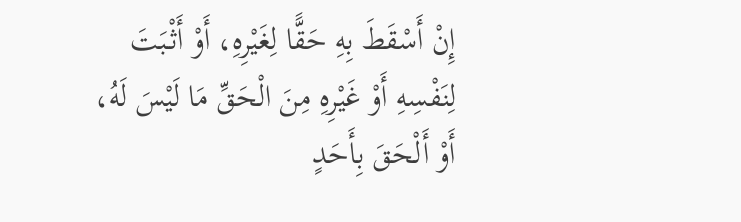إِنْ أَسْقَطَ بِهِ حَقًّا لِغَيْرِهِ، أَوْ أَثْبَتَ لِنَفْسِهِ أَوْ غَيْرِهِ مِنَ الْحَقِّ مَا لَيْسَ لَهُ، أَوْ أَلْحَقَ بِأَحَدٍ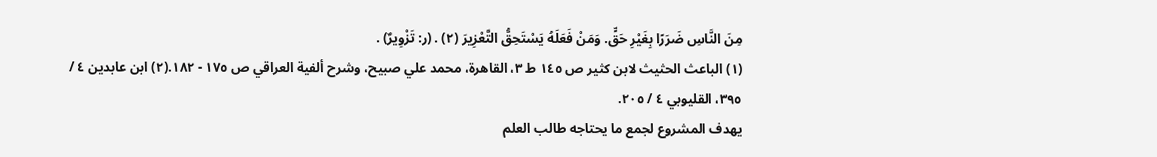مِنَ النَّاسِ ضَرَرًا بِغَيْرِ حَقٍّ. وَمَنْ فَعَلَهُ يَسْتَحِقُّ التَّعْزِيرَ (٢) . (ر: تَزْوِيرٌ) .
(١) الباعث الحثيث لابن كثير ص ١٤٥ ط ٣، القاهرة، محمد علي صبيح، وشرح ألفية العراقي ص ١٧٥ - ١٨٢.(٢) ابن عابدين ٤ / ٣٩٥، القليوبي ٤ / ٢٠٥.
يهدف المشروع لجمع ما يحتاجه طالب العلم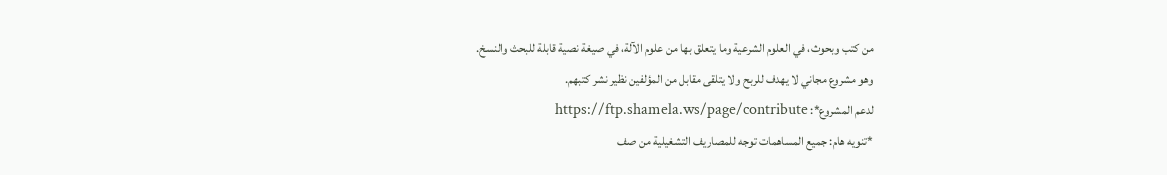من كتب وبحوث، في العلوم الشرعية وما يتعلق بها من علوم الآلة، في صيغة نصية قابلة للبحث والنسخ.
وهو مشروع مجاني لا يهدف للربح ولا يتلقى مقابل من المؤلفين نظير نشر كتبهم.
لدعم المشروع*: https://ftp.shamela.ws/page/contribute
*تنويه هام: جميع المساهمات توجه للمصاريف التشغيلية من صف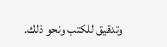وتدقيق للكتب ونحو ذلك.